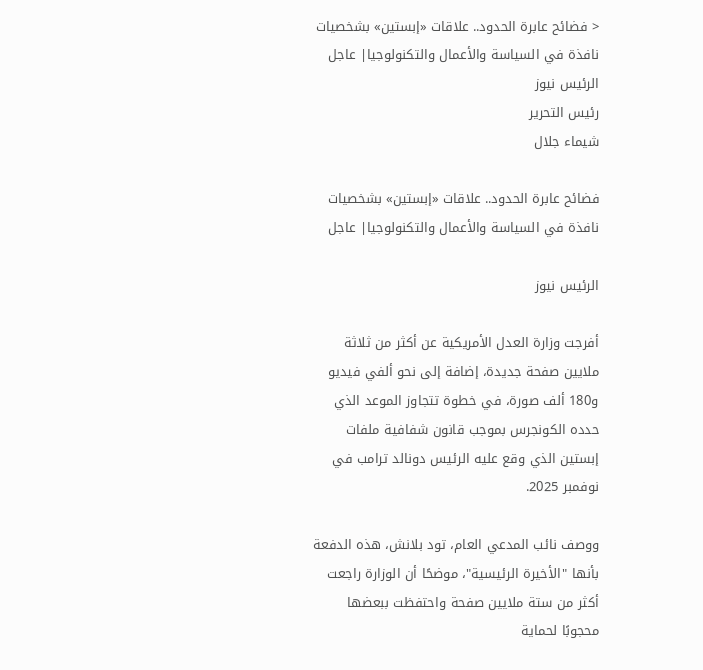< فضائح عابرة الحدود.. علاقات «إبستين» بشخصيات نافذة في السياسة والأعمال والتكنولوجيا| عاجل
الرئيس نيوز
رئيس التحرير
شيماء جلال

فضائح عابرة الحدود.. علاقات «إبستين» بشخصيات نافذة في السياسة والأعمال والتكنولوجيا| عاجل

الرئيس نيوز

أفرجت وزارة العدل الأمريكية عن أكثر من ثلاثة ملايين صفحة جديدة، إضافة إلى نحو ألفي فيديو و180 ألف صورة، في خطوة تتجاوز الموعد الذي حدده الكونجرس بموجب قانون شفافية ملفات إبستين الذي وقع عليه الرئيس دونالد ترامب في نوفمبر 2025.

ووصف نائب المدعي العام، تود بلانش، هذه الدفعة بأنها "الأخيرة الرئيسية"، موضحًا أن الوزارة راجعت أكثر من ستة ملايين صفحة واحتفظت ببعضها محجوبًا لحماية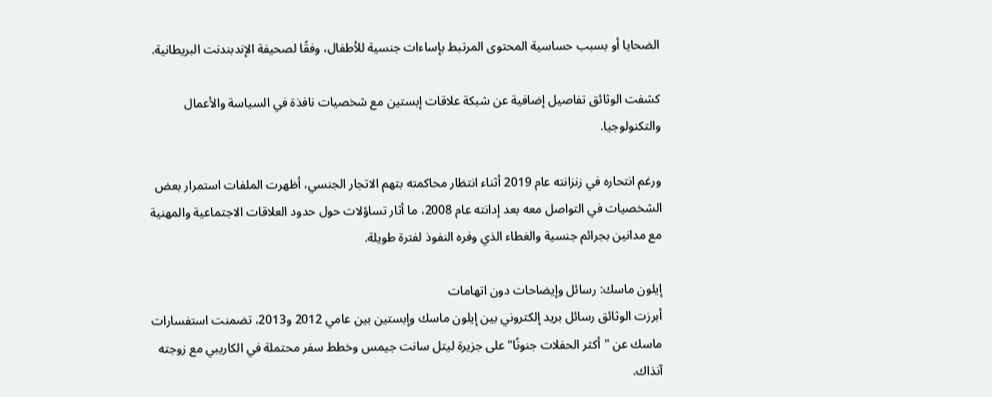الضحايا أو بسبب حساسية المحتوى المرتبط بإساءات جنسية للأطفال، وفقًا لصحيفة الإندبندنت البريطانية.

كشفت الوثائق تفاصيل إضافية عن شبكة علاقات إبستين مع شخصيات نافذة في السياسة والأعمال والتكنولوجيا.

ورغم انتحاره في زنزانته عام 2019 أثناء انتظار محاكمته بتهم الاتجار الجنسي، أظهرت الملفات استمرار بعض الشخصيات في التواصل معه بعد إدانته عام 2008، ما أثار تساؤلات حول حدود العلاقات الاجتماعية والمهنية مع مدانين بجرائم جنسية والغطاء الذي وفره النفوذ لفترة طويلة.

إيلون ماسك: رسائل وإيضاحات دون اتهامات
أبرزت الوثائق رسائل بريد إلكتروني بين إيلون ماسك وإبستين بين عامي 2012 و2013، تضمنت استفسارات ماسك عن "أكثر الحفلات جنونًا" على جزيرة ليتل سانت جيمس وخطط سفر محتملة في الكاريبي مع زوجته آنذاك.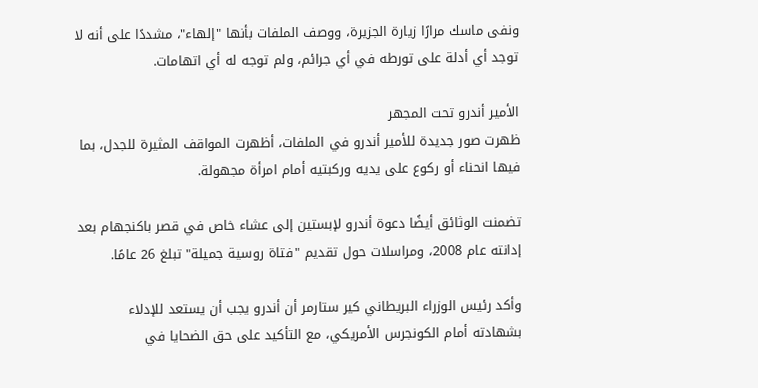ونفى ماسك مرارًا زيارة الجزيرة، ووصف الملفات بأنها "إلهاء"، مشددًا على أنه لا توجد أي أدلة على تورطه في أي جرائم، ولم توجه له أي اتهامات.

الأمير أندرو تحت المجهر
ظهرت صور جديدة للأمير أندرو في الملفات، أظهرت المواقف المثيرة للجدل، بما فيها انحناء أو ركوع على يديه وركبتيه أمام امرأة مجهولة.

تضمنت الوثائق أيضًا دعوة أندرو لإبستين إلى عشاء خاص في قصر باكنجهام بعد إدانته عام 2008، ومراسلات حول تقديم "فتاة روسية جميلة" تبلغ 26 عامًا.

وأكد رئيس الوزراء البريطاني كير ستارمر أن أندرو يجب أن يستعد للإدلاء بشهادته أمام الكونجرس الأمريكي، مع التأكيد على حق الضحايا في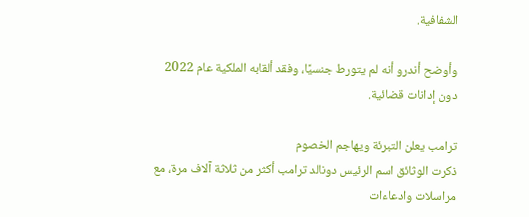الشفافية.

وأوضح أندرو أنه لم يتورط جنسيًا، وفقد ألقابه الملكية عام 2022 دون إدانات قضائية.

ترامب يعلن التبرئة ويهاجم الخصوم
ذكرت الوثائق اسم الرئيس دونالد ترامب أكثر من ثلاثة آلاف مرة، مع مراسلات وادعاءات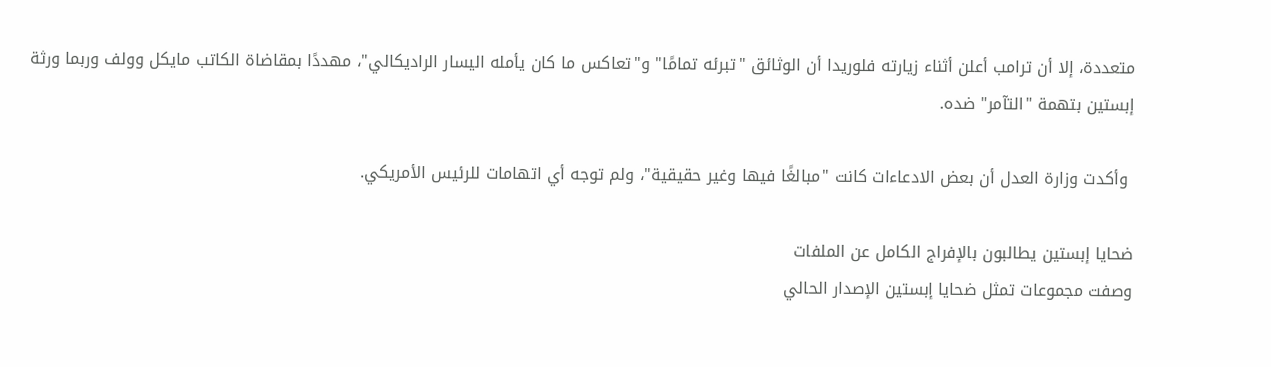متعددة، إلا أن ترامب أعلن أثناء زيارته فلوريدا أن الوثائق "تبرئه تمامًا" و"تعاكس ما كان يأمله اليسار الراديكالي"، مهددًا بمقاضاة الكاتب مايكل وولف وربما ورثة إبستين بتهمة "التآمر" ضده.

 وأكدت وزارة العدل أن بعض الادعاءات كانت "مبالغًا فيها وغير حقيقية"، ولم توجه أي اتهامات للرئيس الأمريكي.

ضحايا إبستين يطالبون بالإفراج الكامل عن الملفات
وصفت مجموعات تمثل ضحايا إبستين الإصدار الحالي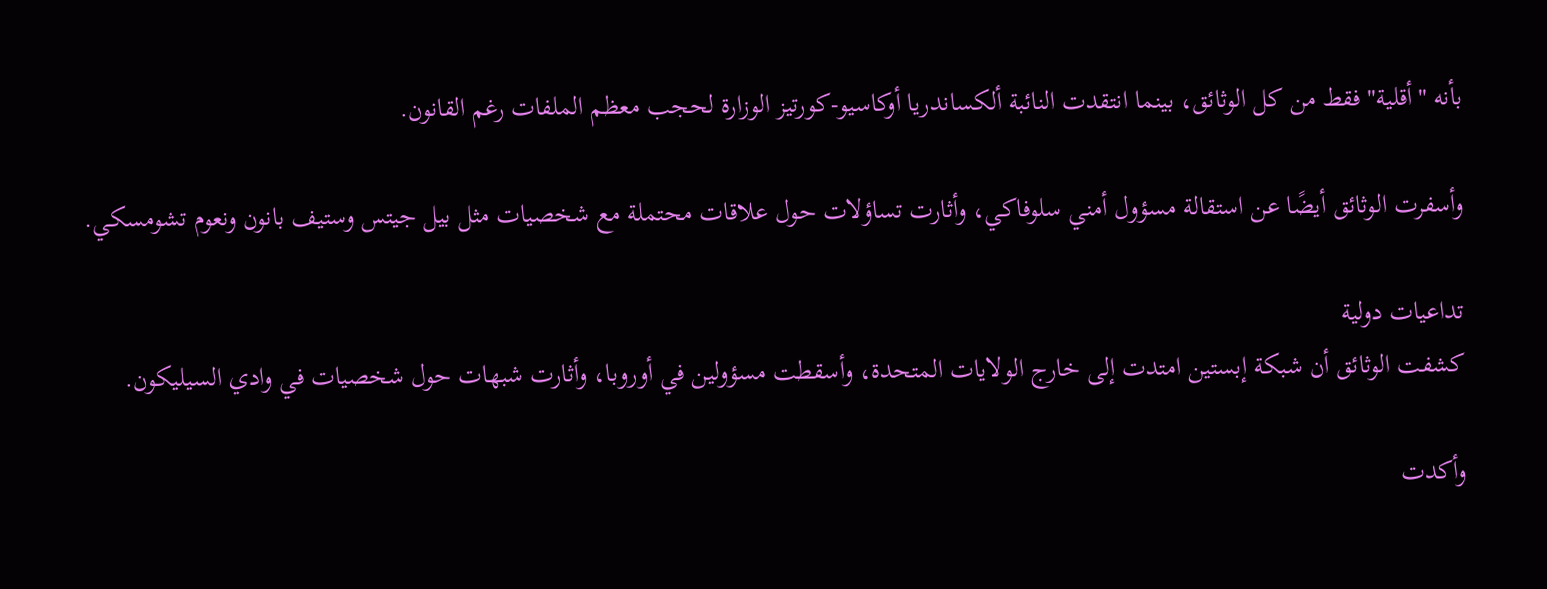بأنه "أقلية" فقط من كل الوثائق، بينما انتقدت النائبة ألكساندريا أوكاسيو-كورتيز الوزارة لحجب معظم الملفات رغم القانون.

وأسفرت الوثائق أيضًا عن استقالة مسؤول أمني سلوفاكي، وأثارت تساؤلات حول علاقات محتملة مع شخصيات مثل بيل جيتس وستيف بانون ونعوم تشومسكي.

تداعيات دولية
كشفت الوثائق أن شبكة إبستين امتدت إلى خارج الولايات المتحدة، وأسقطت مسؤولين في أوروبا، وأثارت شبهات حول شخصيات في وادي السيليكون.

وأكدت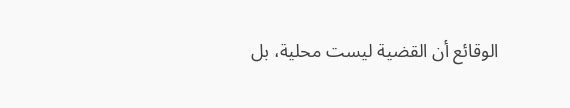الوقائع أن القضية ليست محلية، بل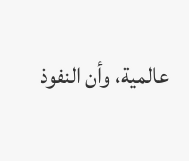عالمية، وأن النفوذ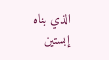الذي بناه إبستين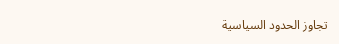تجاوز الحدود السياسية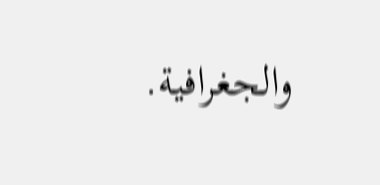والجغرافية.